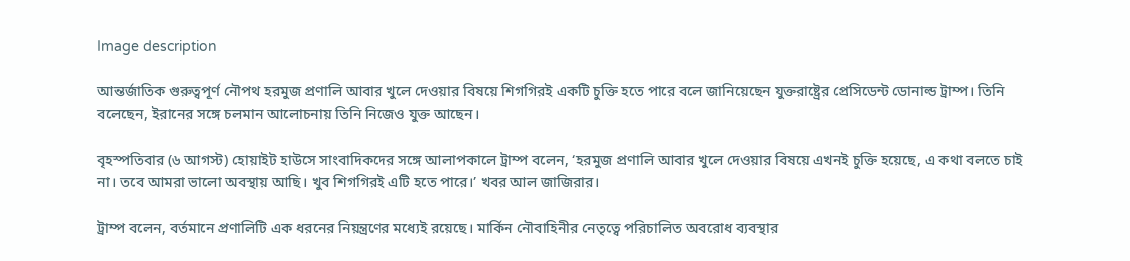Image description

আন্তর্জাতিক গুরুত্বপূর্ণ নৌপথ হরমুজ প্রণালি আবার খুলে দেওয়ার বিষয়ে শিগগিরই একটি চুক্তি হতে পারে বলে জানিয়েছেন যুক্তরাষ্ট্রের প্রেসিডেন্ট ডোনাল্ড ট্রাম্প। তিনি বলেছেন, ইরানের সঙ্গে চলমান আলোচনায় তিনি নিজেও যুক্ত আছেন।

বৃহস্পতিবার (৬ আগস্ট) হোয়াইট হাউসে সাংবাদিকদের সঙ্গে আলাপকালে ট্রাম্প বলেন, ‘হরমুজ প্রণালি আবার খুলে দেওয়ার বিষয়ে এখনই চুক্তি হয়েছে, এ কথা বলতে চাই না। তবে আমরা ভালো অবস্থায় আছি। খুব শিগগিরই এটি হতে পারে।’ খবর আল জাজিরার।

ট্রাম্প বলেন, বর্তমানে প্রণালিটি এক ধরনের নিয়ন্ত্রণের মধ্যেই রয়েছে। মার্কিন নৌবাহিনীর নেতৃত্বে পরিচালিত অবরোধ ব্যবস্থার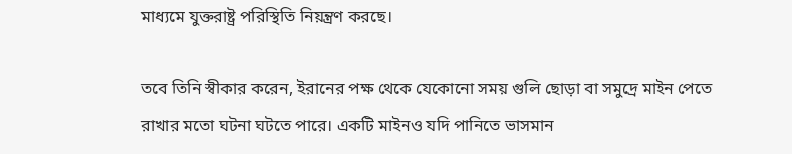মাধ্যমে যুক্তরাষ্ট্র পরিস্থিতি নিয়ন্ত্রণ করছে।

তবে তিনি স্বীকার করেন, ইরানের পক্ষ থেকে যেকোনো সময় গুলি ছোড়া বা সমুদ্রে মাইন পেতে রাখার মতো ঘটনা ঘটতে পারে। একটি মাইনও যদি পানিতে ভাসমান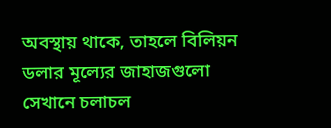অবস্থায় থাকে, তাহলে বিলিয়ন ডলার মূল্যের জাহাজগুলো সেখানে চলাচল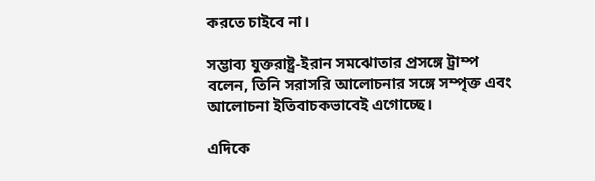করতে চাইবে না।

সম্ভাব্য যুক্তরাষ্ট্র-ইরান সমঝোতার প্রসঙ্গে ট্রাম্প বলেন, তিনি সরাসরি আলোচনার সঙ্গে সম্পৃক্ত এবং আলোচনা ইতিবাচকভাবেই এগোচ্ছে।

এদিকে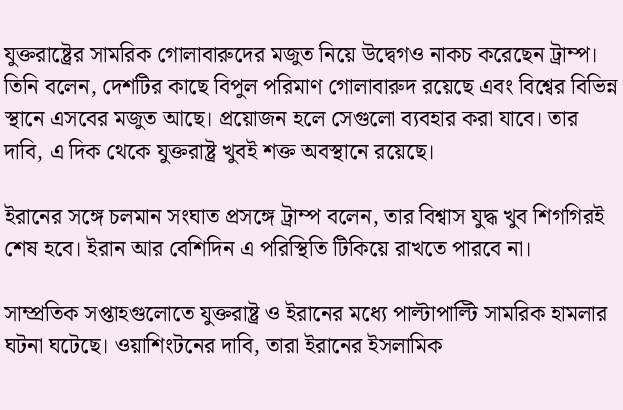যুক্তরাষ্ট্রের সামরিক গোলাবারুদের মজুত নিয়ে উদ্বেগও নাকচ করেছেন ট্রাম্প। তিনি বলেন, দেশটির কাছে বিপুল পরিমাণ গোলাবারুদ রয়েছে এবং বিশ্বের বিভিন্ন স্থানে এসবের মজুত আছে। প্রয়োজন হলে সেগুলো ব্যবহার করা যাবে। তার দাবি, এ দিক থেকে যুক্তরাষ্ট্র খুবই শক্ত অবস্থানে রয়েছে।

ইরানের সঙ্গে চলমান সংঘাত প্রসঙ্গে ট্রাম্প বলেন, তার বিশ্বাস যুদ্ধ খুব শিগগিরই শেষ হবে। ইরান আর বেশিদিন এ পরিস্থিতি টিকিয়ে রাখতে পারবে না।

সাম্প্রতিক সপ্তাহগুলোতে যুক্তরাষ্ট্র ও ইরানের মধ্যে পাল্টাপাল্টি সামরিক হামলার ঘটনা ঘটেছে। ওয়াশিংটনের দাবি, তারা ইরানের ইসলামিক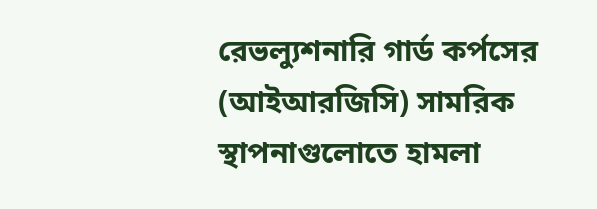রেভল্যুশনারি গার্ড কর্পসের (আইআরজিসি) সামরিক স্থাপনাগুলোতে হামলা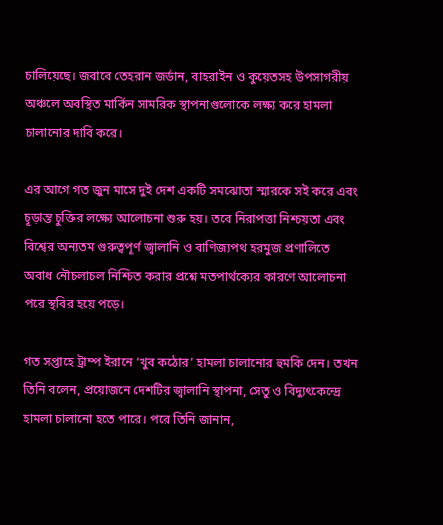চালিয়েছে। জবাবে তেহরান জর্ডান, বাহরাইন ও কুয়েতসহ উপসাগরীয় অঞ্চলে অবস্থিত মার্কিন সামরিক স্থাপনাগুলোকে লক্ষ্য করে হামলা চালানোর দাবি করে।

এর আগে গত জুন মাসে দুই দেশ একটি সমঝোতা স্মারকে সই করে এবং চূড়ান্ত চুক্তির লক্ষ্যে আলোচনা শুরু হয়। তবে নিরাপত্তা নিশ্চয়তা এবং বিশ্বের অন্যতম গুরুত্বপূর্ণ জ্বালানি ও বাণিজ্যপথ হরমুজ প্রণালিতে অবাধ নৌচলাচল নিশ্চিত করার প্রশ্নে মতপার্থক্যের কারণে আলোচনা পরে স্থবির হয়ে পড়ে।

গত সপ্তাহে ট্রাম্প ইরানে ‘খুব কঠোর’ হামলা চালানোর হুমকি দেন। তখন তিনি বলেন, প্রয়োজনে দেশটির জ্বালানি স্থাপনা, সেতু ও বিদ্যুৎকেন্দ্রে হামলা চালানো হতে পারে। পরে তিনি জানান,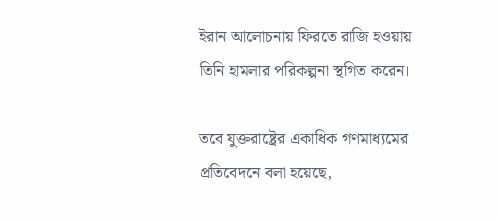ইরান আলোচনায় ফিরতে রাজি হওয়ায় তিনি হামলার পরিকল্পনা স্থগিত করেন।

তবে যুক্তরাষ্ট্রের একাধিক গণমাধ্যমের প্রতিবেদনে বলা হয়েছে,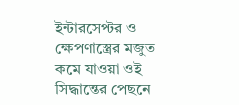ইন্টারসেপ্টর ও ক্ষেপণাস্ত্রের মজুত কমে যাওয়া ওই সিদ্ধান্তের পেছনে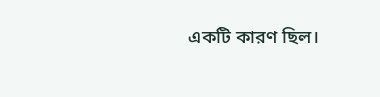একটি কারণ ছিল।